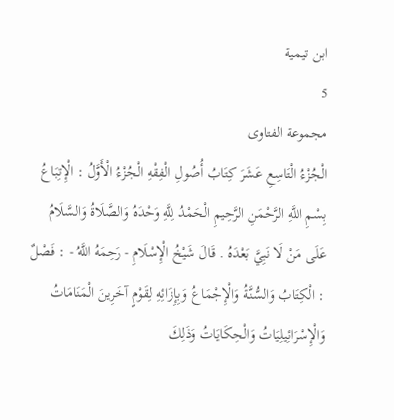ابن تيمية
5
مجموعة الفتاوى
الْجُزْءُ الْتَاسِعِ عَشَرَ كِتَابُ أُصُولِ الْفِقْهِ الْجُزْءُ الْأَوَّلُ : الْإِتِبَاعُ بِسْمِ اللَّهِ الرَّحْمَنِ الرَّحِيمِ الْحَمْدُ لِلَّهِ وَحْدَهُ وَالصَّلَاةُ وَالسَّلَامُ عَلَى مَنْ لَا نَبِيَّ بَعْدَهُ . قَالَ شَيْخُ الْإِسْلَامِ - رَحِمَهُ اللَّهُ - : فَصْلٌ : الْكِتَابُ وَالسُّنَّةُ وَالْإِجْمَاعُ وَبِإِزَائِهِ لِقَوْمٍ آخَرِينَ الْمَنَامَاتُ وَالْإِسْرَائِيلِيَاتُ وَالْحِكَايَاتُ وَذَلِكَ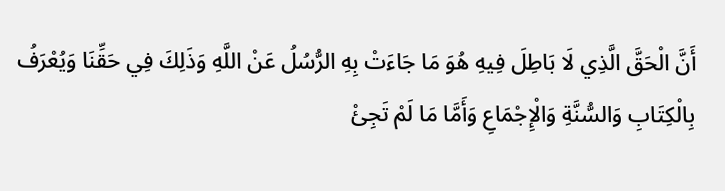أَنَّ الْحَقَّ الَّذِي لَا بَاطِلَ فِيهِ هُوَ مَا جَاءَتْ بِهِ الرُّسُلُ عَنْ اللَّهِ وَذَلِكَ فِي حَقِّنَا وَيُعْرَفُ بِالْكِتَابِ وَالسُّنَّةِ وَالْإِجْمَاعِ وَأَمَّا مَا لَمْ تَجِئْ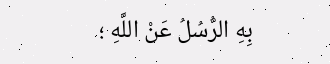بِهِ الرُّسُلُ عَنْ اللَّهِ ؛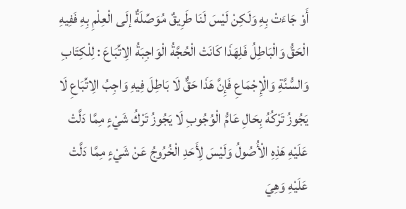أَوْ جَاءَتْ بِهِ وَلَكِنْ لَيْسَ لَنَا طَرِيقٌ مُوَصِّلَةٌ إلَى الْعِلْمِ بِهِ فَفِيهِ الْحَقُّ وَالْبَاطِلُ فَلِهَذَا كَانَتْ الْحُجَّةُ الْوَاجِبَةُ الِاتِّبَاعَ : لِلْكِتَابِ وَالسُّنَّةِ وَالْإِجْمَاعِ فَإِنَّ هَذَا حَقٌّ لَا بَاطِلَ فِيهِ وَاجِبُ الِاتِّبَاعِ لَا يَجُوزُ تَرْكُهُ بِحَالِ عَامُّ الْوُجُوبِ لَا يَجُوزُ تَرْكُ شَيْءٍ مِمَّا دَلَّتْ عَلَيْهِ هَذِهِ الْأُصُولُ وَلَيْسَ لِأَحَدِ الْخُرُوجُ عَنْ شَيْءٍ مِمَّا دَلَّتْ عَلَيْهِ وَهِيَ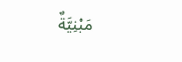مَبْنِيَّةٌ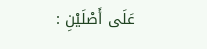عَلَى أَصْلَيْنِ :